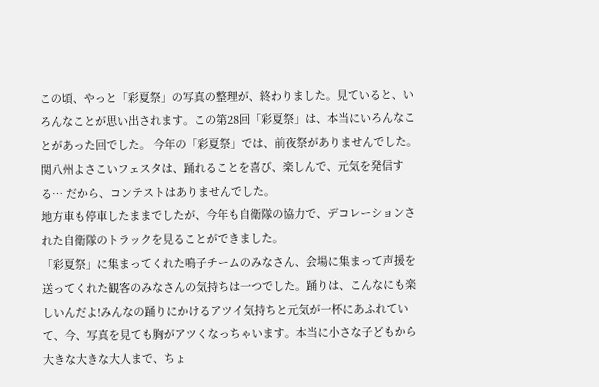この頃、やっと「彩夏祭」の写真の整理が、終わりました。見ていると、いろんなことが思い出されます。この第28回「彩夏祭」は、本当にいろんなことがあった回でした。 今年の「彩夏祭」では、前夜祭がありませんでした。関八州よさこいフェスタは、踊れることを喜び、楽しんで、元気を発信する… だから、コンテストはありませんでした。
地方車も停車したままでしたが、今年も自衛隊の協力で、デコレーションされた自衛隊のトラックを見ることができました。
「彩夏祭」に集まってくれた鳴子チームのみなさん、会場に集まって声援を送ってくれた観客のみなさんの気持ちは一つでした。踊りは、こんなにも楽しいんだよ!みんなの踊りにかけるアツイ気持ちと元気が一杯にあふれていて、今、写真を見ても胸がアツくなっちゃいます。本当に小さな子どもから大きな大きな大人まで、ちょ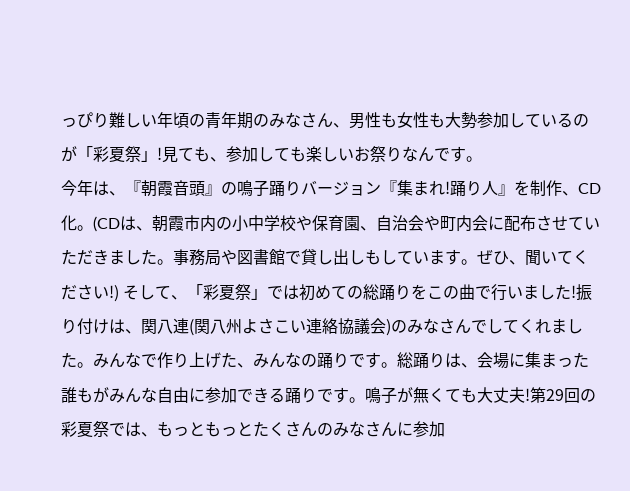っぴり難しい年頃の青年期のみなさん、男性も女性も大勢参加しているのが「彩夏祭」!見ても、参加しても楽しいお祭りなんです。
今年は、『朝霞音頭』の鳴子踊りバージョン『集まれ!踊り人』を制作、CD化。(CDは、朝霞市内の小中学校や保育園、自治会や町内会に配布させていただきました。事務局や図書館で貸し出しもしています。ぜひ、聞いてください!) そして、「彩夏祭」では初めての総踊りをこの曲で行いました!振り付けは、関八連(関八州よさこい連絡協議会)のみなさんでしてくれました。みんなで作り上げた、みんなの踊りです。総踊りは、会場に集まった誰もがみんな自由に参加できる踊りです。鳴子が無くても大丈夫!第29回の彩夏祭では、もっともっとたくさんのみなさんに参加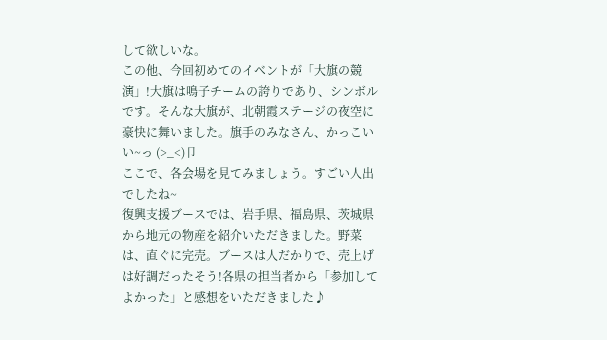して欲しいな。
この他、今回初めてのイベントが「大旗の競演」!大旗は鳴子チームの誇りであり、シンボルです。そんな大旗が、北朝霞ステージの夜空に豪快に舞いました。旗手のみなさん、かっこいい~っ (>_<)卩
ここで、各会場を見てみましょう。すごい人出でしたね~
復興支援ブースでは、岩手県、福島県、茨城県から地元の物産を紹介いただきました。野菜は、直ぐに完売。ブースは人だかりで、売上げは好調だったそう!各県の担当者から「参加してよかった」と感想をいただきました♪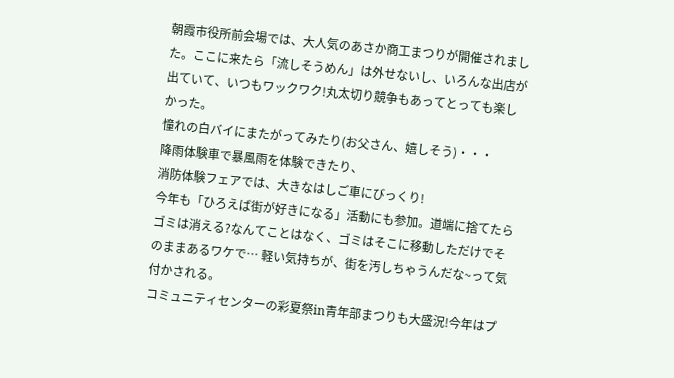朝霞市役所前会場では、大人気のあさか商工まつりが開催されました。ここに来たら「流しそうめん」は外せないし、いろんな出店が出ていて、いつもワックワク!丸太切り競争もあってとっても楽しかった。
憧れの白バイにまたがってみたり(お父さん、嬉しそう)・・・
降雨体験車で暴風雨を体験できたり、
消防体験フェアでは、大きなはしご車にびっくり!
今年も「ひろえば街が好きになる」活動にも参加。道端に捨てたらゴミは消える?なんてことはなく、ゴミはそこに移動しただけでそのままあるワケで… 軽い気持ちが、街を汚しちゃうんだな~って気付かされる。
コミュニティセンターの彩夏祭in青年部まつりも大盛況!今年はプ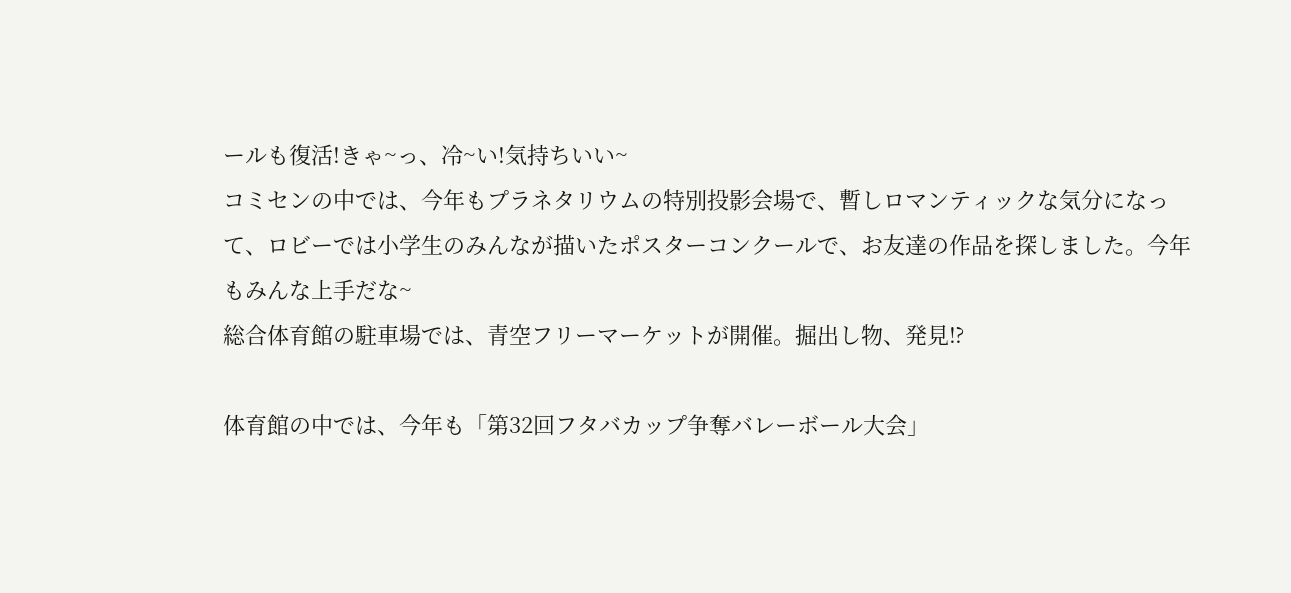ールも復活!きゃ~っ、冷~い!気持ちいい~
コミセンの中では、今年もプラネタリウムの特別投影会場で、暫しロマンティックな気分になって、ロビーでは小学生のみんなが描いたポスターコンクールで、お友達の作品を探しました。今年もみんな上手だな~
総合体育館の駐車場では、青空フリーマーケットが開催。掘出し物、発見⁉

体育館の中では、今年も「第32回フタバカップ争奪バレーボール大会」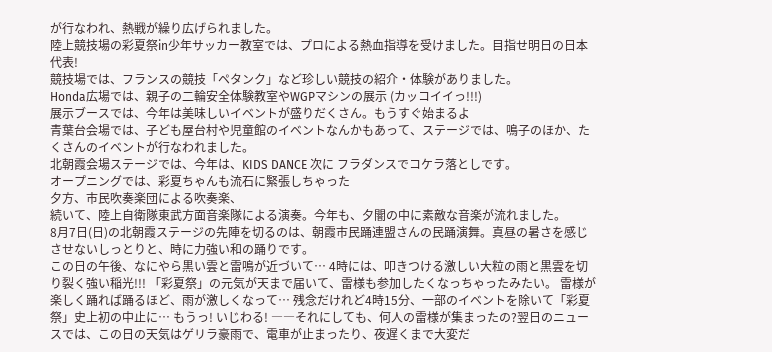が行なわれ、熱戦が繰り広げられました。
陸上競技場の彩夏祭in少年サッカー教室では、プロによる熱血指導を受けました。目指せ明日の日本代表!
競技場では、フランスの競技「ペタンク」など珍しい競技の紹介・体験がありました。
Honda広場では、親子の二輪安全体験教室やWGPマシンの展示 (カッコイイっ!!!)
展示ブースでは、今年は美味しいイベントが盛りだくさん。もうすぐ始まるよ
青葉台会場では、子ども屋台村や児童館のイベントなんかもあって、ステージでは、鳴子のほか、たくさんのイベントが行なわれました。
北朝霞会場ステージでは、今年は、KIDS DANCE 次に フラダンスでコケラ落としです。
オープニングでは、彩夏ちゃんも流石に緊張しちゃった
夕方、市民吹奏楽団による吹奏楽、
続いて、陸上自衛隊東武方面音楽隊による演奏。今年も、夕闇の中に素敵な音楽が流れました。
8月7日(日)の北朝霞ステージの先陣を切るのは、朝霞市民踊連盟さんの民踊演舞。真昼の暑さを感じさせないしっとりと、時に力強い和の踊りです。
この日の午後、なにやら黒い雲と雷鳴が近づいて… 4時には、叩きつける激しい大粒の雨と黒雲を切り裂く強い稲光!!! 「彩夏祭」の元気が天まで届いて、雷様も参加したくなっちゃったみたい。 雷様が楽しく踊れば踊るほど、雨が激しくなって… 残念だけれど4時15分、一部のイベントを除いて「彩夏祭」史上初の中止に… もうっ! いじわる! ――それにしても、何人の雷様が集まったの?翌日のニュースでは、この日の天気はゲリラ豪雨で、電車が止まったり、夜遅くまで大変だ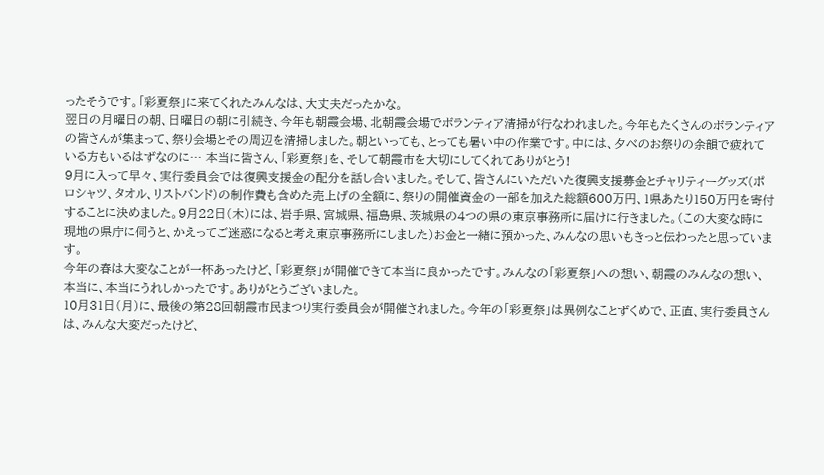ったそうです。「彩夏祭」に来てくれたみんなは、大丈夫だったかな。
翌日の月曜日の朝、日曜日の朝に引続き、今年も朝霞会場、北朝霞会場でボランティア清掃が行なわれました。今年もたくさんのボランティアの皆さんが集まって、祭り会場とその周辺を清掃しました。朝といっても、とっても暑い中の作業です。中には、夕べのお祭りの余韻で疲れている方もいるはずなのに… 本当に皆さん、「彩夏祭」を、そして朝霞市を大切にしてくれてありがとう!
9月に入って早々、実行委員会では復興支援金の配分を話し合いました。そして、皆さんにいただいた復興支援募金とチャリティーグッズ(ポロシャツ、タオル、リストバンド)の制作費も含めた売上げの全額に、祭りの開催資金の一部を加えた総額600万円、1県あたり150万円を寄付することに決めました。9月22日(木)には、岩手県、宮城県、福島県、茨城県の4つの県の東京事務所に届けに行きました。(この大変な時に現地の県庁に伺うと、かえってご迷惑になると考え東京事務所にしました)お金と一緒に預かった、みんなの思いもきっと伝わったと思っています。
今年の春は大変なことが一杯あったけど、「彩夏祭」が開催できて本当に良かったです。みんなの「彩夏祭」への想い、朝霞のみんなの想い、本当に、本当にうれしかったです。ありがとうございました。
10月31日(月)に、最後の第28回朝霞市民まつり実行委員会が開催されました。今年の「彩夏祭」は異例なことずくめで、正直、実行委員さんは、みんな大変だったけど、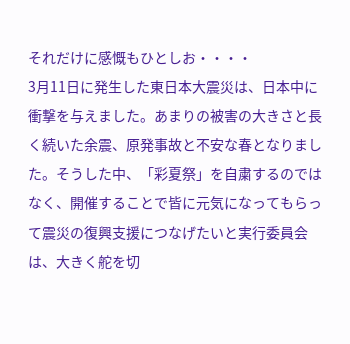それだけに感慨もひとしお・・・・
3月11日に発生した東日本大震災は、日本中に衝撃を与えました。あまりの被害の大きさと長く続いた余震、原発事故と不安な春となりました。そうした中、「彩夏祭」を自粛するのではなく、開催することで皆に元気になってもらって震災の復興支援につなげたいと実行委員会は、大きく舵を切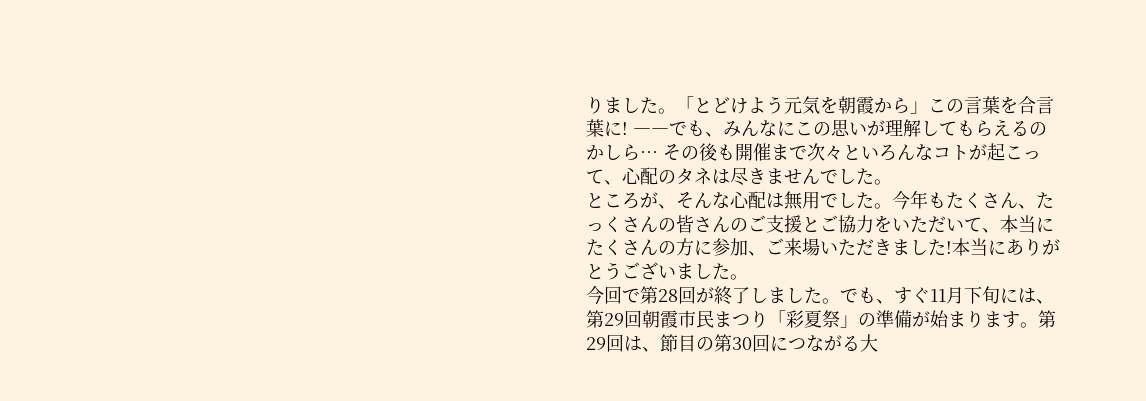りました。「とどけよう元気を朝霞から」この言葉を合言葉に! ――でも、みんなにこの思いが理解してもらえるのかしら… その後も開催まで次々といろんなコトが起こって、心配のタネは尽きませんでした。
ところが、そんな心配は無用でした。今年もたくさん、たっくさんの皆さんのご支援とご協力をいただいて、本当にたくさんの方に参加、ご来場いただきました!本当にありがとうございました。
今回で第28回が終了しました。でも、すぐ11月下旬には、第29回朝霞市民まつり「彩夏祭」の準備が始まります。第29回は、節目の第30回につながる大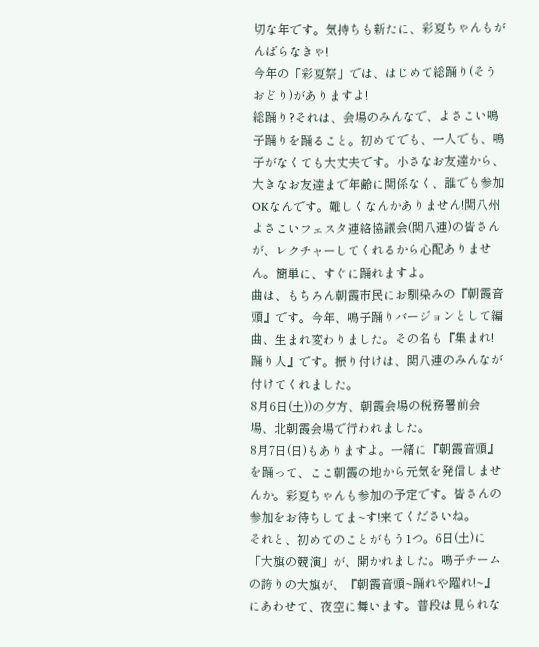切な年です。気持ちも新たに、彩夏ちゃんもがんばらなきゃ!
今年の「彩夏祭」では、はじめて総踊り(そうおどり)がありますよ!
総踊り?それは、会場のみんなで、よさこい鳴子踊りを踊ること。初めてでも、一人でも、鳴子がなくても大丈夫です。小さなお友達から、大きなお友達まで年齢に関係なく、誰でも参加OKなんです。難しくなんかありません!関八州よさこいフェスタ連絡協議会(関八連)の皆さんが、レクチャーしてくれるから心配ありません。簡単に、すぐに踊れますよ。
曲は、もちろん朝霞市民にお馴染みの『朝霞音頭』です。今年、鳴子踊りバージョンとして編曲、生まれ変わりました。その名も『集まれ!踊り人』です。振り付けは、関八連のみんなが付けてくれました。
8月6日(土))の夕方、朝霞会場の税務署前会場、北朝霞会場で行われました。
8月7日(日)もありますよ。一緒に『朝霞音頭』を踊って、ここ朝霞の地から元気を発信しませんか。彩夏ちゃんも参加の予定です。皆さんの参加をお待ちしてま~す!来てくださいね。
それと、初めてのことがもう1つ。6日(土)に「大旗の競演」が、開かれました。鳴子チームの誇りの大旗が、『朝霞音頭~踊れや躍れ!~』にあわせて、夜空に舞います。普段は見られな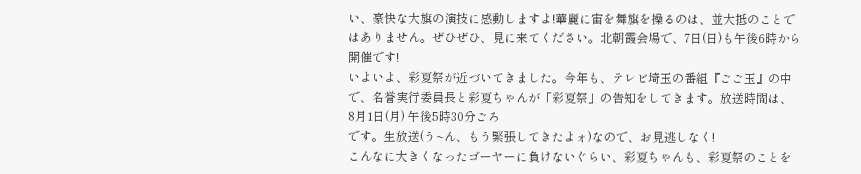い、豪快な大旗の演技に感動しますよ!華麗に宙を舞旗を操るのは、並大抵のことではありません。ぜひぜひ、見に来てください。北朝霞会場で、7日(日)も午後6時から開催です!
いよいよ、彩夏祭が近づいてきました。今年も、テレビ埼玉の番組『ごご玉』の中で、名誉実行委員長と彩夏ちゃんが「彩夏祭」の告知をしてきます。放送時間は、
8月1日(月) 午後5時30分ごろ
です。生放送(う~ん、もう緊張してきたよォ)なので、お見逃しなく!
こんなに大きくなったゴーヤーに負けないぐらい、彩夏ちゃんも、彩夏祭のことを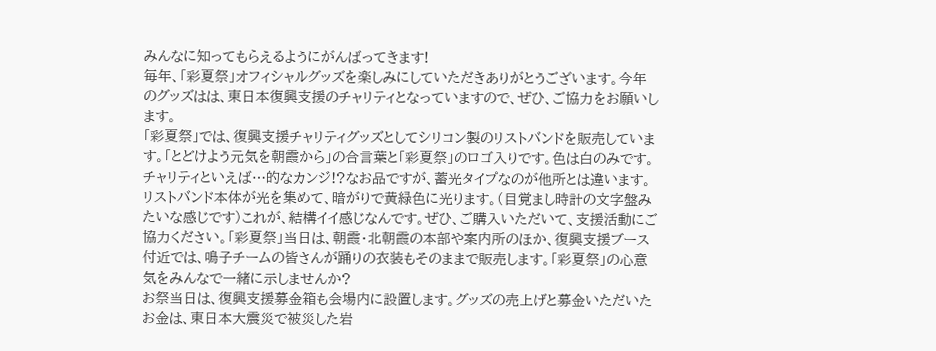みんなに知ってもらえるようにがんばってきます!
毎年、「彩夏祭」オフィシャルグッズを楽しみにしていただきありがとうございます。今年のグッズはは、東日本復興支援のチャリティとなっていますので、ぜひ、ご協力をお願いします。
「彩夏祭」では、復興支援チャリティグッズとしてシリコン製のリストバンドを販売しています。「とどけよう元気を朝霞から」の合言葉と「彩夏祭」のロゴ入りです。色は白のみです。チャリティといえば…的なカンジ!?なお品ですが、蓄光タイプなのが他所とは違います。リストバンド本体が光を集めて、暗がりで黄緑色に光ります。(目覚まし時計の文字盤みたいな感じです)これが、結構イイ感じなんです。ぜひ、ご購入いただいて、支援活動にご協力ください。「彩夏祭」当日は、朝霞・北朝霞の本部や案内所のほか、復興支援ブース付近では、鳴子チームの皆さんが踊りの衣装もそのままで販売します。「彩夏祭」の心意気をみんなで一緒に示しませんか?
お祭当日は、復興支援募金箱も会場内に設置します。グッズの売上げと募金いただいたお金は、東日本大震災で被災した岩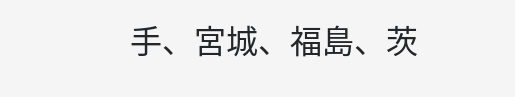手、宮城、福島、茨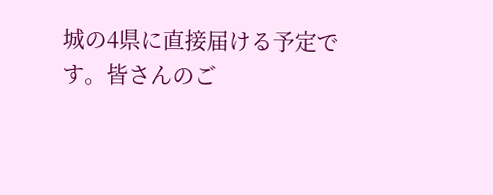城の4県に直接届ける予定です。皆さんのご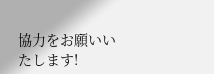協力をお願いいたします!